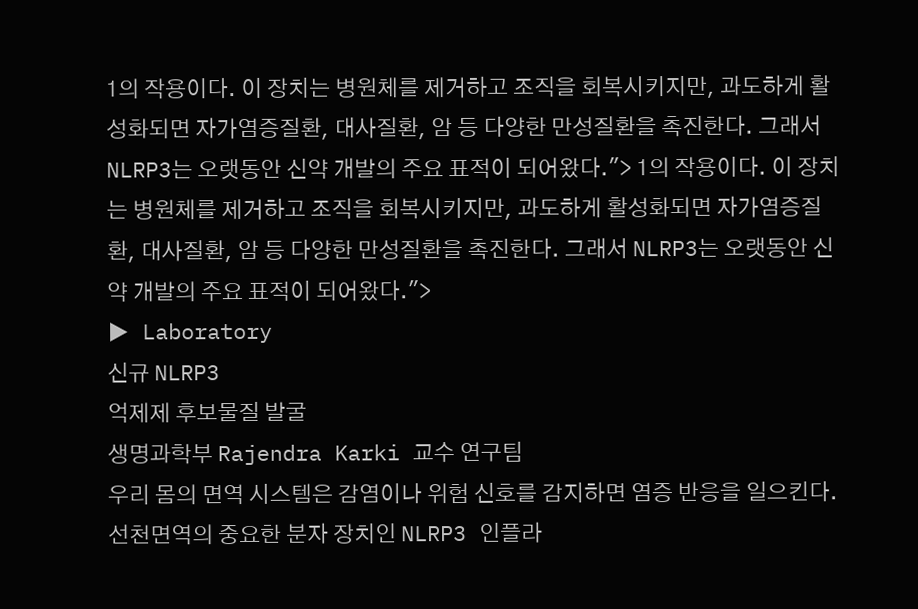1의 작용이다. 이 장치는 병원체를 제거하고 조직을 회복시키지만, 과도하게 활성화되면 자가염증질환, 대사질환, 암 등 다양한 만성질환을 촉진한다. 그래서 NLRP3는 오랫동안 신약 개발의 주요 표적이 되어왔다."> 1의 작용이다. 이 장치는 병원체를 제거하고 조직을 회복시키지만, 과도하게 활성화되면 자가염증질환, 대사질환, 암 등 다양한 만성질환을 촉진한다. 그래서 NLRP3는 오랫동안 신약 개발의 주요 표적이 되어왔다.">
▶ Laboratory
신규 NLRP3
억제제 후보물질 발굴
생명과학부 Rajendra Karki 교수 연구팀
우리 몸의 면역 시스템은 감염이나 위험 신호를 감지하면 염증 반응을 일으킨다. 선천면역의 중요한 분자 장치인 NLRP3 인플라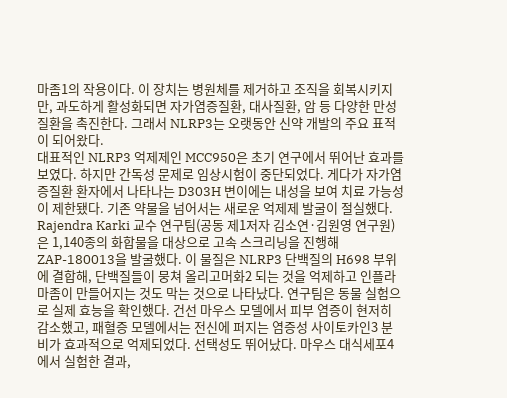마좀1의 작용이다. 이 장치는 병원체를 제거하고 조직을 회복시키지만, 과도하게 활성화되면 자가염증질환, 대사질환, 암 등 다양한 만성질환을 촉진한다. 그래서 NLRP3는 오랫동안 신약 개발의 주요 표적이 되어왔다.
대표적인 NLRP3 억제제인 MCC950은 초기 연구에서 뛰어난 효과를 보였다. 하지만 간독성 문제로 임상시험이 중단되었다. 게다가 자가염증질환 환자에서 나타나는 D303H 변이에는 내성을 보여 치료 가능성이 제한됐다. 기존 약물을 넘어서는 새로운 억제제 발굴이 절실했다. Rajendra Karki 교수 연구팀(공동 제1저자 김소연·김원영 연구원)은 1,140종의 화합물을 대상으로 고속 스크리닝을 진행해 ZAP-180013을 발굴했다. 이 물질은 NLRP3 단백질의 H698 부위에 결합해, 단백질들이 뭉쳐 올리고머화2 되는 것을 억제하고 인플라마좀이 만들어지는 것도 막는 것으로 나타났다. 연구팀은 동물 실험으로 실제 효능을 확인했다. 건선 마우스 모델에서 피부 염증이 현저히 감소했고, 패혈증 모델에서는 전신에 퍼지는 염증성 사이토카인3 분비가 효과적으로 억제되었다. 선택성도 뛰어났다. 마우스 대식세포4에서 실험한 결과,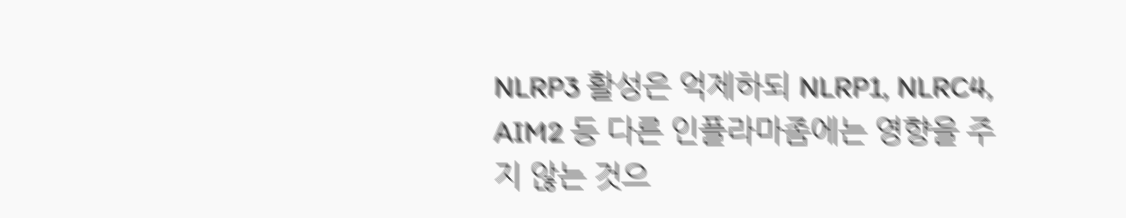NLRP3 활성은 억제하되 NLRP1, NLRC4, AIM2 등 다른 인플라마좀에는 영향을 주지 않는 것으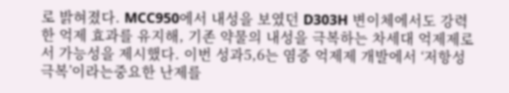로 밝혀졌다. MCC950에서 내성을 보였던 D303H 변이체에서도 강력한 억제 효과를 유지해, 기존 약물의 내성을 극복하는 차세대 억제제로서 가능성을 제시했다. 이번 성과5,6는 염증 억제제 개발에서 ‘저항성 극복’이라는중요한 난제를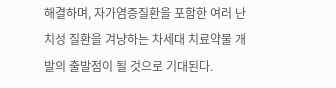해결하며, 자가염증질환을 포함한 여러 난치성 질환을 겨냥하는 차세대 치료약물 개발의 출발점이 될 것으로 기대된다.